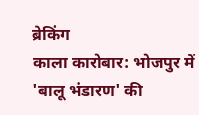ब्रेकिंग
काला कारोबार: भोजपुर में 'बालू भंडारण' की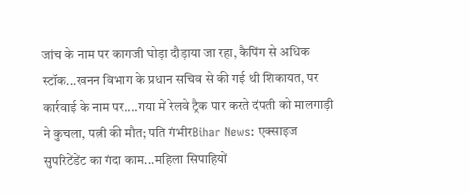जांच के नाम पर कागजी घोड़ा दौड़ाया जा रहा, कैपिंग से अधिक स्टॉक...खनन विभाग के प्रधान सचिव से की गई थी शिकायत, पर कार्रवाई के नाम पर....गया में रेलवे ट्रैक पार करते दंपती को मालगाड़ी ने कुचला, पत्नी की मौत; पति गंभीरBihar News: एक्साइज सुपरिटेंडेंट का गंदा काम...महिला सिपाहियों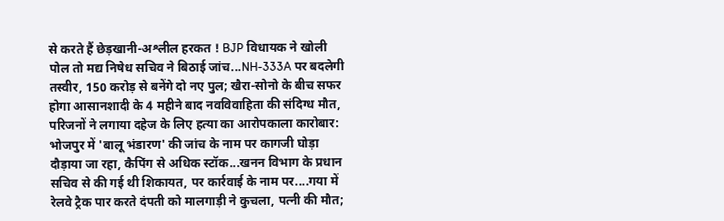से करते हैं छेड़खानी-अश्लील हरकत ! BJP विधायक ने खोली पोल तो मद्य निषेध सचिव ने बिठाई जांच...NH-333A पर बदलेगी तस्वीर, 150 करोड़ से बनेंगे दो नए पुल; खैरा-सोनो के बीच सफर होगा आसानशादी के 4 महीने बाद नवविवाहिता की संदिग्ध मौत, परिजनों ने लगाया दहेज के लिए हत्या का आरोपकाला कारोबार: भोजपुर में 'बालू भंडारण' की जांच के नाम पर कागजी घोड़ा दौड़ाया जा रहा, कैपिंग से अधिक स्टॉक...खनन विभाग के प्रधान सचिव से की गई थी शिकायत, पर कार्रवाई के नाम पर....गया में रेलवे ट्रैक पार करते दंपती को मालगाड़ी ने कुचला, पत्नी की मौत;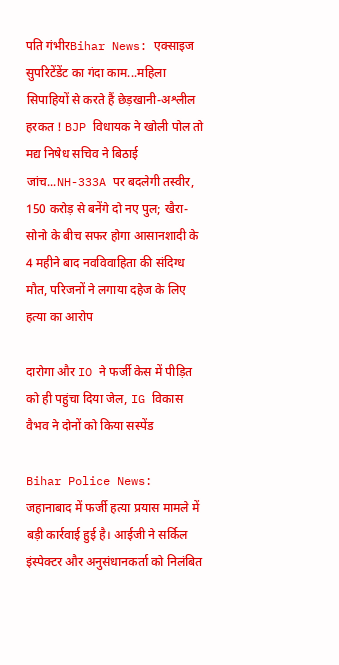पति गंभीरBihar News: एक्साइज सुपरिटेंडेंट का गंदा काम...महिला सिपाहियों से करते हैं छेड़खानी-अश्लील हरकत ! BJP विधायक ने खोली पोल तो मद्य निषेध सचिव ने बिठाई जांच...NH-333A पर बदलेगी तस्वीर, 150 करोड़ से बनेंगे दो नए पुल; खैरा-सोनो के बीच सफर होगा आसानशादी के 4 महीने बाद नवविवाहिता की संदिग्ध मौत, परिजनों ने लगाया दहेज के लिए हत्या का आरोप

दारोगा और IO ने फर्जी केस में पीड़ित को ही पहुंचा दिया जेल, IG विकास वैभव ने दोनों को किया सस्पेंड

Bihar Police News: जहानाबाद में फर्जी हत्या प्रयास मामले में बड़ी कार्रवाई हुई है। आईजी ने सर्किल इंस्पेक्टर और अनुसंधानकर्ता को निलंबित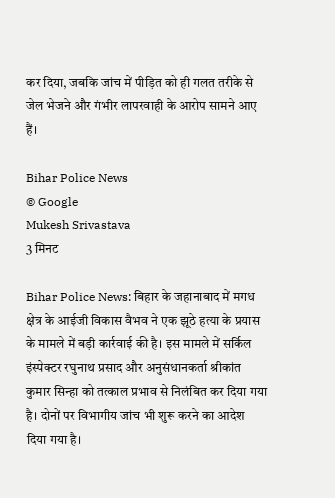कर दिया, जबकि जांच में पीड़ित को ही गलत तरीके से जेल भेजने और गंभीर लापरवाही के आरोप सामने आए हैं।

Bihar Police News
© Google
Mukesh Srivastava
3 मिनट

Bihar Police News: बिहार के जहानाबाद में मगध क्षेत्र के आईजी विकास वैभव ने एक झूठे हत्या के प्रयास के मामले में बड़ी कार्रवाई की है। इस मामले में सर्किल इंस्पेक्टर रघुनाथ प्रसाद और अनुसंधानकर्ता श्रीकांत कुमार सिन्हा को तत्काल प्रभाव से निलंबित कर दिया गया है। दोनों पर विभागीय जांच भी शुरू करने का आदेश दिया गया है।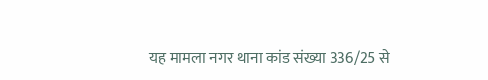यह मामला नगर थाना कांड संख्या 336/25 से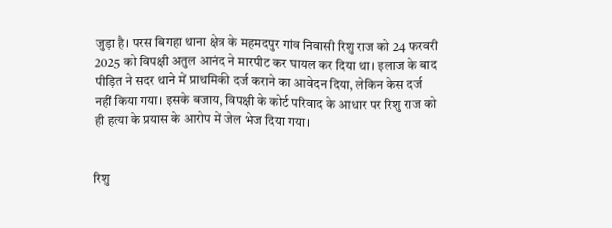जुड़ा है। परस बिगहा थाना क्षेत्र के महमदपुर गांव निवासी रिशु राज को 24 फरवरी 2025 को विपक्षी अतुल आनंद ने मारपीट कर घायल कर दिया था। इलाज के बाद पीड़ित ने सदर थाने में प्राथमिकी दर्ज कराने का आवेदन दिया, लेकिन केस दर्ज नहीं किया गया। इसके बजाय, विपक्षी के कोर्ट परिवाद के आधार पर रिशु राज को ही हत्या के प्रयास के आरोप में जेल भेज दिया गया।


रिशु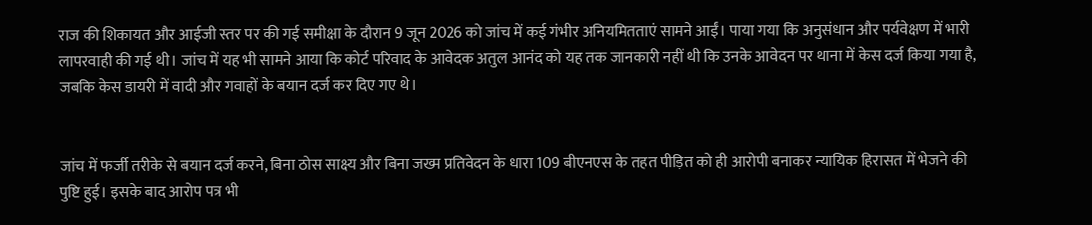राज की शिकायत और आईजी स्तर पर की गई समीक्षा के दौरान 9 जून 2026 को जांच में कई गंभीर अनियमितताएं सामने आईं। पाया गया कि अनुसंधान और पर्यवेक्षण में भारी लापरवाही की गई थी। जांच में यह भी सामने आया कि कोर्ट परिवाद के आवेदक अतुल आनंद को यह तक जानकारी नहीं थी कि उनके आवेदन पर थाना में केस दर्ज किया गया है, जबकि केस डायरी में वादी और गवाहों के बयान दर्ज कर दिए गए थे।


जांच में फर्जी तरीके से बयान दर्ज करने, बिना ठोस साक्ष्य और बिना जख्म प्रतिवेदन के धारा 109 बीएनएस के तहत पीड़ित को ही आरोपी बनाकर न्यायिक हिरासत में भेजने की पुष्टि हुई। इसके बाद आरोप पत्र भी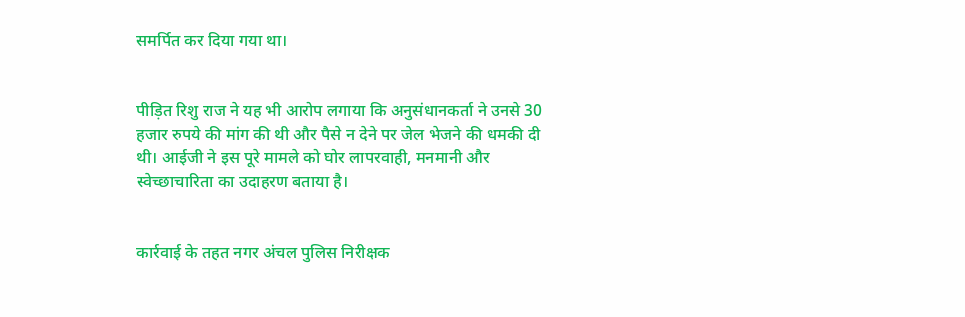समर्पित कर दिया गया था।


पीड़ित रिशु राज ने यह भी आरोप लगाया कि अनुसंधानकर्ता ने उनसे 30 हजार रुपये की मांग की थी और पैसे न देने पर जेल भेजने की धमकी दी थी। आईजी ने इस पूरे मामले को घोर लापरवाही, मनमानी और स्वेच्छाचारिता का उदाहरण बताया है।


कार्रवाई के तहत नगर अंचल पुलिस निरीक्षक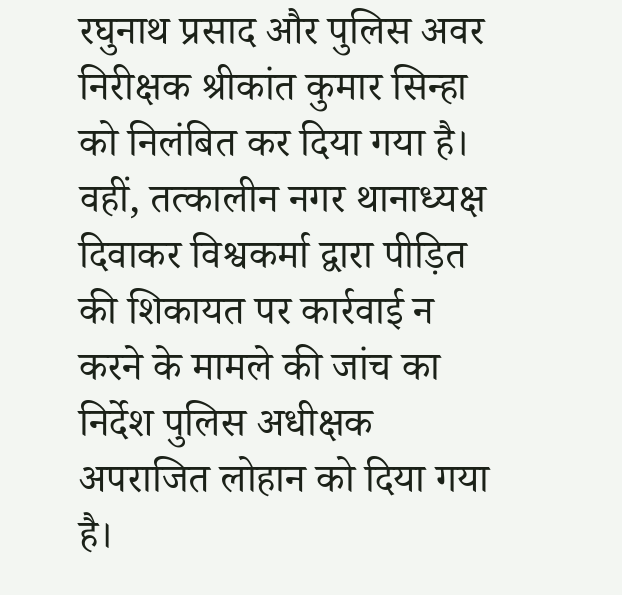रघुनाथ प्रसाद और पुलिस अवर निरीक्षक श्रीकांत कुमार सिन्हा को निलंबित कर दिया गया है। वहीं, तत्कालीन नगर थानाध्यक्ष दिवाकर विश्वकर्मा द्वारा पीड़ित की शिकायत पर कार्रवाई न करने के मामले की जांच का निर्देश पुलिस अधीक्षक अपराजित लोहान को दिया गया है।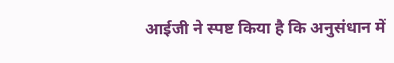आईजी ने स्पष्ट किया है कि अनुसंधान में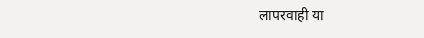लापरवाही या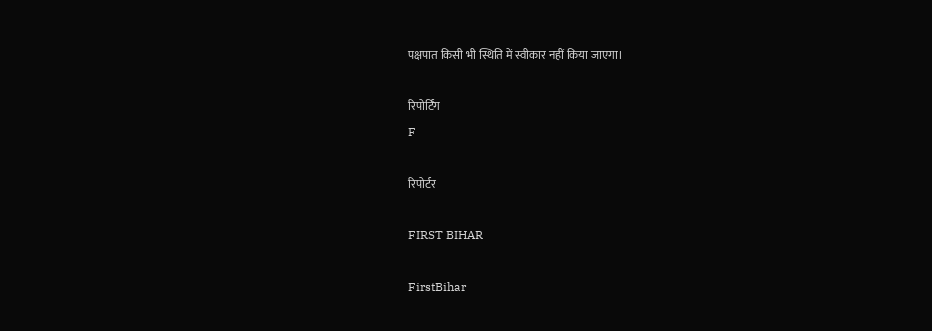पक्षपात किसी भी स्थिति में स्वीकार नहीं किया जाएगा।

रिपोर्टिंग
F

रिपोर्टर

FIRST BIHAR

FirstBihar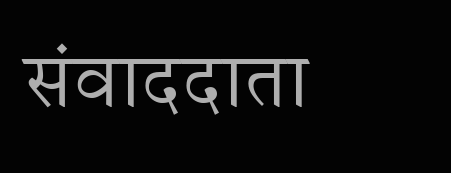संवाददाता